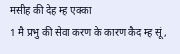मसीह की देह म्ह एक्का
1 मै प्रभु की सेवा करण के कारण कैद म्ह सूं,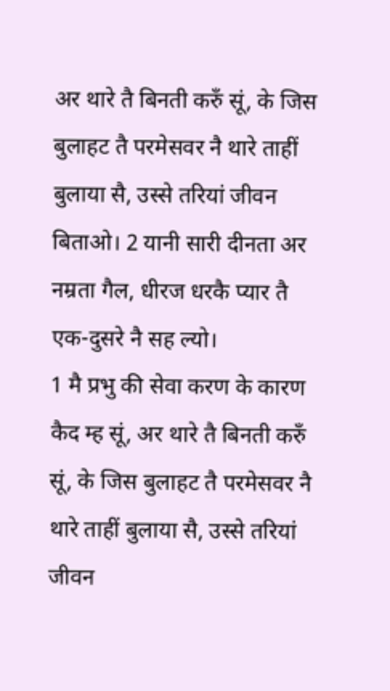अर थारे तै बिनती करुँ सूं, के जिस बुलाहट तै परमेसवर नै थारे ताहीं बुलाया सै, उस्से तरियां जीवन बिताओ। 2 यानी सारी दीनता अर नम्रता गैल, धीरज धरकै प्यार तै एक-दुसरे नै सह ल्यो।
1 मै प्रभु की सेवा करण के कारण कैद म्ह सूं, अर थारे तै बिनती करुँ सूं, के जिस बुलाहट तै परमेसवर नै थारे ताहीं बुलाया सै, उस्से तरियां जीवन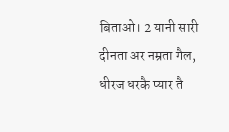बिताओ। 2 यानी सारी दीनता अर नम्रता गैल, धीरज धरकै प्यार तै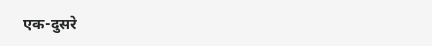एक-दुसरे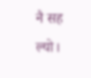नै सह ल्यो।